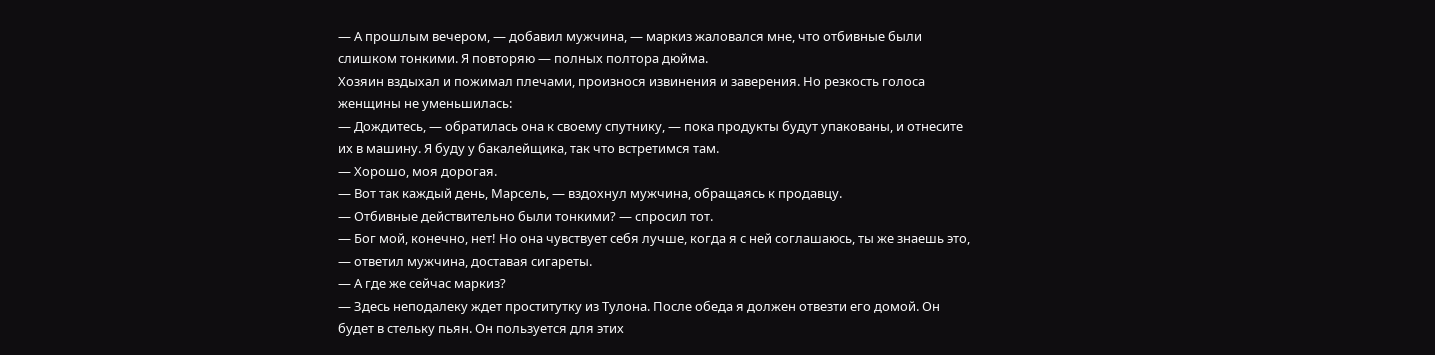— А прошлым вечером, — добавил мужчина, — маркиз жаловался мне, что отбивные были слишком тонкими. Я повторяю — полных полтора дюйма.
Хозяин вздыхал и пожимал плечами, произнося извинения и заверения. Но резкость голоса женщины не уменьшилась:
— Дождитесь, — обратилась она к своему спутнику, — пока продукты будут упакованы, и отнесите их в машину. Я буду у бакалейщика, так что встретимся там.
— Хорошо, моя дорогая.
— Вот так каждый день, Марсель, — вздохнул мужчина, обращаясь к продавцу.
— Отбивные действительно были тонкими? — спросил тот.
— Бог мой, конечно, нет! Но она чувствует себя лучше, когда я с ней соглашаюсь, ты же знаешь это, — ответил мужчина, доставая сигареты.
— А где же сейчас маркиз?
— Здесь неподалеку ждет проститутку из Тулона. После обеда я должен отвезти его домой. Он будет в стельку пьян. Он пользуется для этих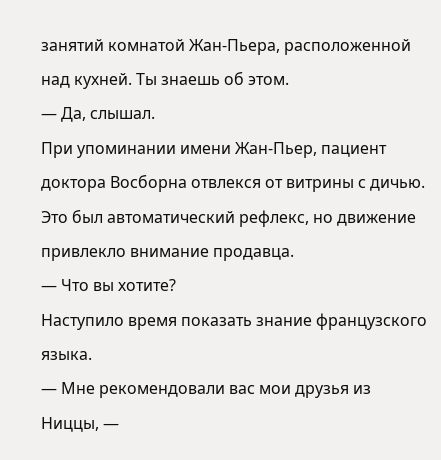занятий комнатой Жан-Пьера, расположенной над кухней. Ты знаешь об этом.
— Да, слышал.
При упоминании имени Жан-Пьер, пациент доктора Восборна отвлекся от витрины с дичью. Это был автоматический рефлекс, но движение привлекло внимание продавца.
— Что вы хотите?
Наступило время показать знание французского языка.
— Мне рекомендовали вас мои друзья из Ниццы, —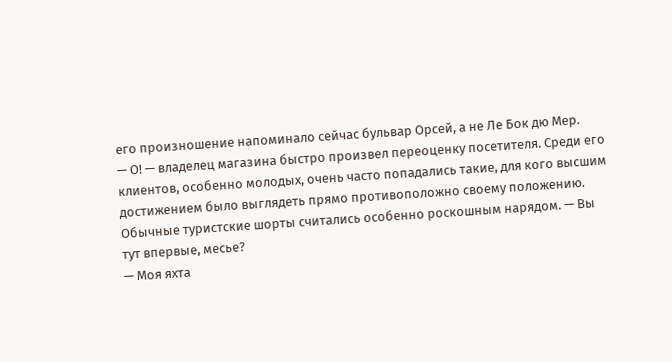его произношение напоминало сейчас бульвар Орсей, а не Ле Бок дю Мер.
— О! — владелец магазина быстро произвел переоценку посетителя. Среди его клиентов, особенно молодых, очень часто попадались такие, для кого высшим достижением было выглядеть прямо противоположно своему положению. Обычные туристские шорты считались особенно роскошным нарядом. — Вы тут впервые, месье?
— Моя яхта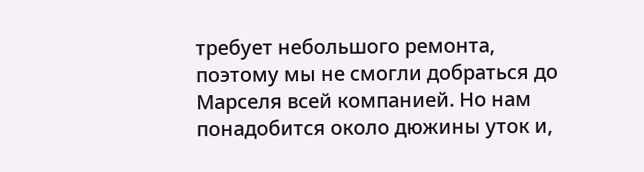требует небольшого ремонта, поэтому мы не смогли добраться до Марселя всей компанией. Но нам понадобится около дюжины уток и,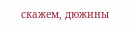скажем, дюжины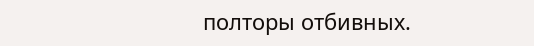полторы отбивных.